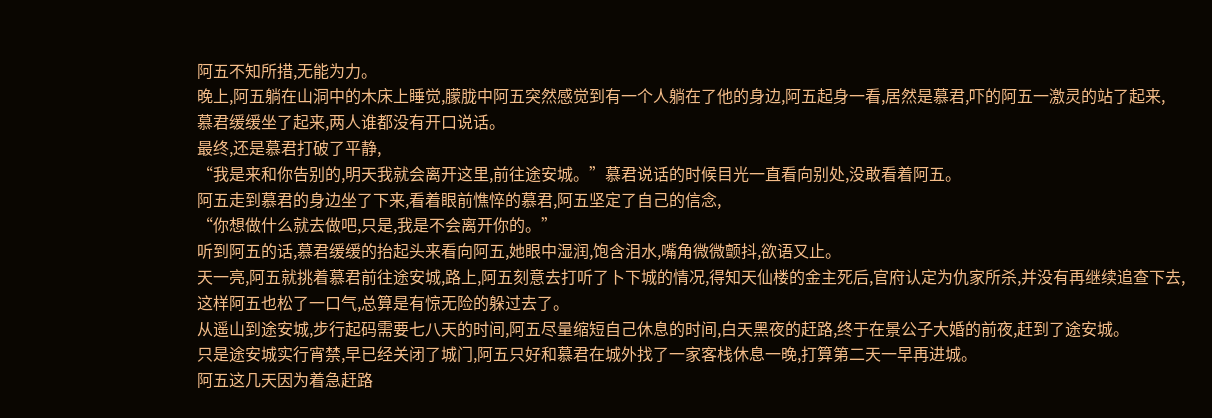阿五不知所措,无能为力。
晚上,阿五躺在山洞中的木床上睡觉,朦胧中阿五突然感觉到有一个人躺在了他的身边,阿五起身一看,居然是慕君,吓的阿五一激灵的站了起来,
慕君缓缓坐了起来,两人谁都没有开口说话。
最终,还是慕君打破了平静,
“我是来和你告别的,明天我就会离开这里,前往途安城。”慕君说话的时候目光一直看向别处,没敢看着阿五。
阿五走到慕君的身边坐了下来,看着眼前憔悴的慕君,阿五坚定了自己的信念,
“你想做什么就去做吧,只是,我是不会离开你的。”
听到阿五的话,慕君缓缓的抬起头来看向阿五,她眼中湿润,饱含泪水,嘴角微微颤抖,欲语又止。
天一亮,阿五就挑着慕君前往途安城,路上,阿五刻意去打听了卜下城的情况,得知天仙楼的金主死后,官府认定为仇家所杀,并没有再继续追查下去,这样阿五也松了一口气,总算是有惊无险的躲过去了。
从遥山到途安城,步行起码需要七八天的时间,阿五尽量缩短自己休息的时间,白天黑夜的赶路,终于在景公子大婚的前夜,赶到了途安城。
只是途安城实行宵禁,早已经关闭了城门,阿五只好和慕君在城外找了一家客栈休息一晚,打算第二天一早再进城。
阿五这几天因为着急赶路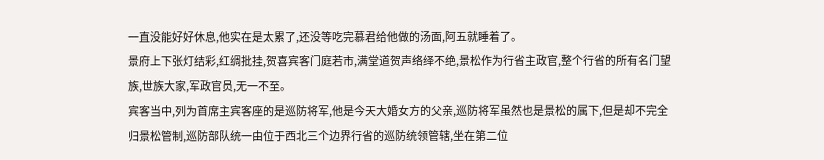一直没能好好休息,他实在是太累了,还没等吃完慕君给他做的汤面,阿五就睡着了。
景府上下张灯结彩,红绸批挂,贺喜宾客门庭若市,满堂道贺声络绎不绝,景松作为行省主政官,整个行省的所有名门望族,世族大家,军政官员,无一不至。
宾客当中,列为首席主宾客座的是巡防将军,他是今天大婚女方的父亲,巡防将军虽然也是景松的属下,但是却不完全归景松管制,巡防部队统一由位于西北三个边界行省的巡防统领管辖,坐在第二位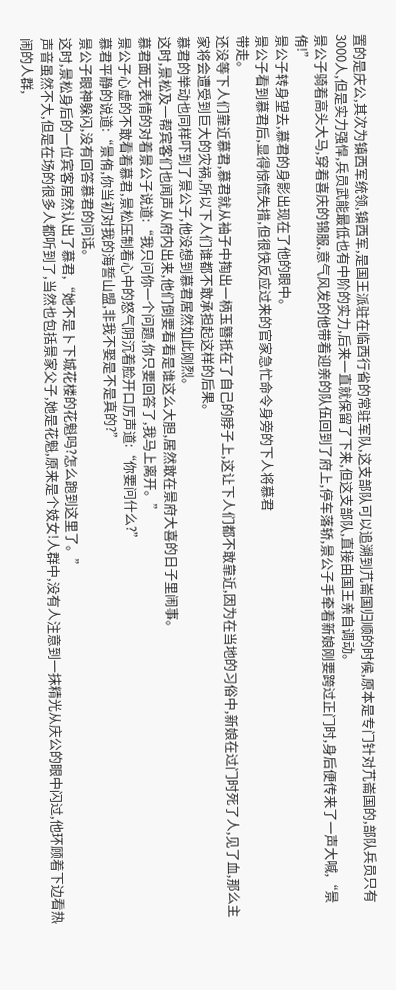置的是庆公,其次为镇西军统领,镇西军,是国王派驻在临西行省的常驻军队,这支部队可以追溯到芁崙国归顺的时候,原本是专门针对芁崙国的,部队兵员只有3000人,但是实力强悍,兵员武能最低也有中阶的实力,后来一直就保留了下来,但这支部队,直接由国王亲自调动。
景公子骑着高头大马,穿着喜庆的锦服,意气风发的他带着迎亲的队伍回到了府上,停车落轿,景公子手牵着新娘刚要跨过正门时,身后便传来了一声大喊,“景侑!”
景公子转身望去,慕君的身影出现在了他的眼中。
景公子看到慕君后,显得惊慌失措,但很快反应过来的官家急忙命令身旁的下人将慕君
带走。
还没等下人们靠近慕君,慕君就从袖子中掏出一柄玉簪抵在了自己的脖子上,这让下人们都不敢靠近,因为在当地的习俗中,新娘在过门时死了人,见了血,那么主家将会遭受到巨大的灾祸,所以下人们谁都不敢承担起这样的后果。
慕君的举动也同样吓到了景公子,他没想到慕君居然如此刚烈。
这时,景松及一帮宾客们也闻声从府内出来,他们倒要看看是谁这么大胆,居然敢在景府大喜的日子里闹事。
慕君面无表情的对着景公子说道:“我只问你一个问题,你只要回答了,我马上离开。”
景公子心虚的不敢看着慕君,景松压制着心中的怒气阴沉着脸开口厉声道:“你要问什么?”
慕君平静的说道:“景侑,你当初对我的海誓山盟,非我不娶是不是真的?”
景公子眼神躲闪,没有回答慕君的问话。
这时,景松身后的一位宾客居然认出了慕君,“她不是卜下城花楼的花魁吗?怎么跑到这里了。”
声音虽然不大,但是在场的很多人都听到了,当然也包括景家父子,她是花魁,原来是个妓女!人群中,没有人注意到一抹精光从庆公的眼中闪过,他环顾着下边看热闹的人群,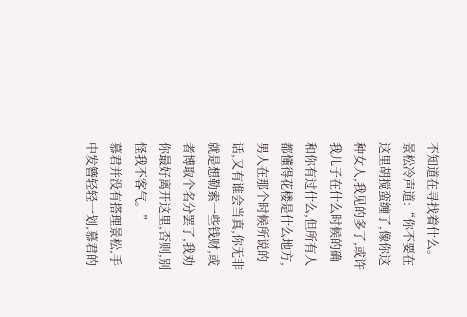不知道在寻找着什么。
景松冷声道:“你不要在这里胡搅蛮缠了,像你这种女人,我见的多了,或许我儿子在什么时候的确和你有过什么,但所有人都懂得花楼是什么地方,男人在那个时候所说的话,又有谁会当真,你无非就是想勒索一些钱财,或者博取个名分罢了,我劝你最好离开这里,否则,别怪我不客气。”
慕君并没有搭理景松,手中发簪轻轻一划,慕君的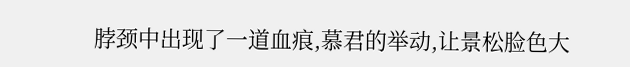脖颈中出现了一道血痕,慕君的举动,让景松脸色大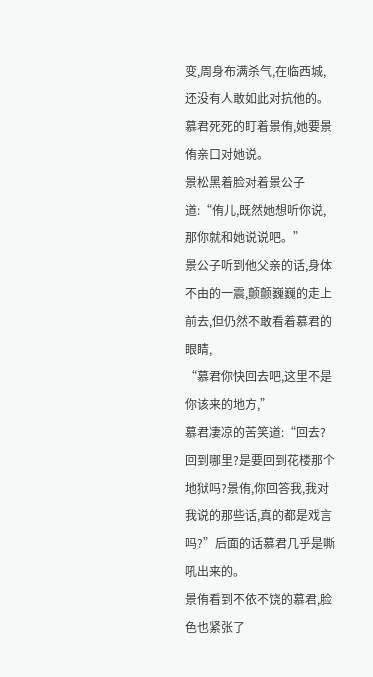变,周身布满杀气,在临西城,还没有人敢如此对抗他的。
慕君死死的盯着景侑,她要景侑亲口对她说。
景松黑着脸对着景公子道:“侑儿,既然她想听你说,那你就和她说说吧。”
景公子听到他父亲的话,身体不由的一震,颤颤巍巍的走上前去,但仍然不敢看着慕君的眼睛,
“慕君你快回去吧,这里不是你该来的地方,”
慕君凄凉的苦笑道:“回去?回到哪里?是要回到花楼那个地狱吗?景侑,你回答我,我对我说的那些话,真的都是戏言吗?”后面的话慕君几乎是嘶吼出来的。
景侑看到不依不饶的慕君,脸色也紧张了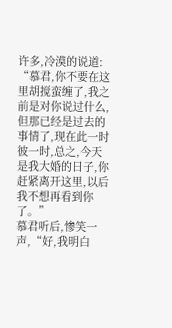许多,冷漠的说道:
“慕君,你不要在这里胡搅蛮缠了,我之前是对你说过什么,但那已经是过去的事情了,现在此一时彼一时,总之,今天是我大婚的日子,你赶紧离开这里,以后我不想再看到你了。”
慕君听后,惨笑一声,“好,我明白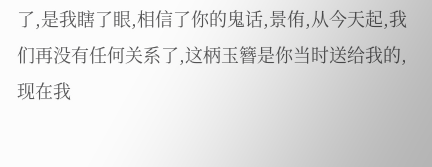了,是我瞎了眼,相信了你的鬼话,景侑,从今天起,我们再没有任何关系了,这柄玉簪是你当时送给我的,现在我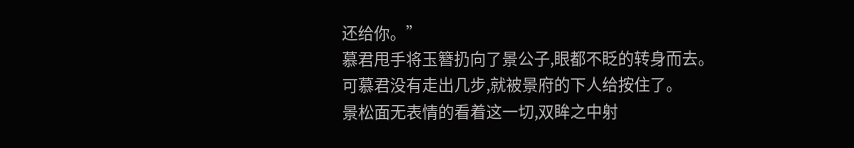还给你。”
慕君甩手将玉簪扔向了景公子,眼都不眨的转身而去。
可慕君没有走出几步,就被景府的下人给按住了。
景松面无表情的看着这一切,双眸之中射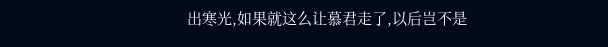出寒光,如果就这么让慕君走了,以后岂不是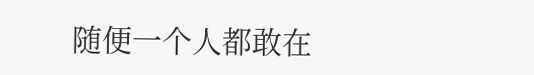随便一个人都敢在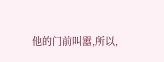他的门前叫嚣,所以,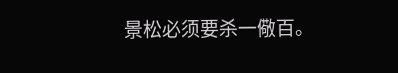景松必须要杀一儆百。